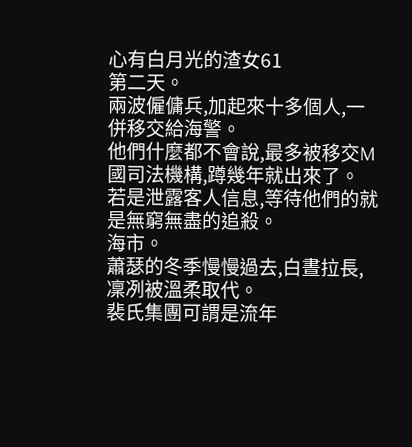心有白月光的渣女61
第二天。
兩波僱傭兵,加起來十多個人,一併移交給海警。
他們什麼都不會說,最多被移交M國司法機構,蹲幾年就出來了。
若是泄露客人信息,等待他們的就是無窮無盡的追殺。
海市。
蕭瑟的冬季慢慢過去,白晝拉長,凜冽被溫柔取代。
裴氏集團可謂是流年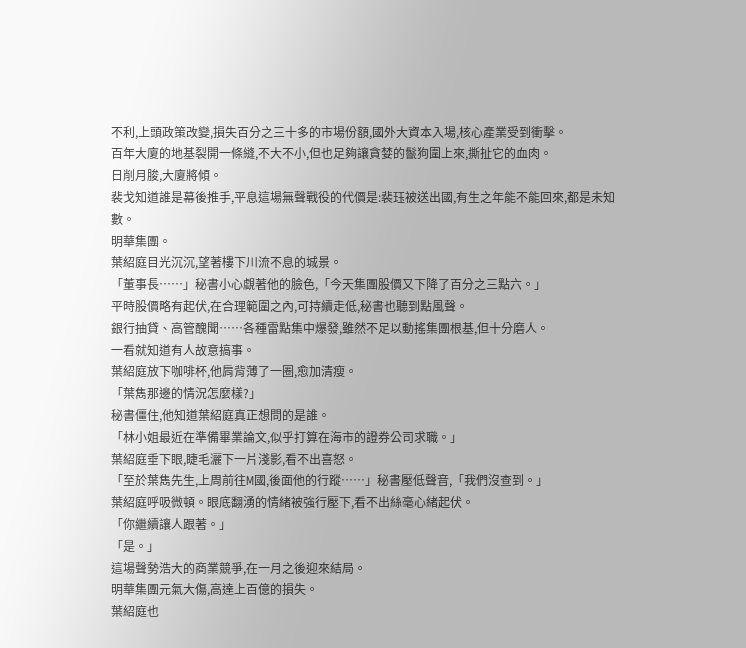不利,上頭政策改變,損失百分之三十多的市場份額,國外大資本入場,核心產業受到衝擊。
百年大廈的地基裂開一條縫,不大不小,但也足夠讓貪婪的鬣狗圍上來,撕扯它的血肉。
日削月朘,大廈將傾。
裴戈知道誰是幕後推手,平息這場無聲戰役的代價是:裴珏被送出國,有生之年能不能回來,都是未知數。
明華集團。
葉紹庭目光沉沉,望著樓下川流不息的城景。
「董事長……」秘書小心覷著他的臉色,「今天集團股價又下降了百分之三點六。」
平時股價略有起伏,在合理範圍之內,可持續走低,秘書也聽到點風聲。
銀行抽貸、高管醜聞……各種雷點集中爆發,雖然不足以動搖集團根基,但十分磨人。
一看就知道有人故意搞事。
葉紹庭放下咖啡杯,他肩背薄了一圈,愈加清瘦。
「葉雋那邊的情況怎麼樣?」
秘書僵住,他知道葉紹庭真正想問的是誰。
「林小姐最近在準備畢業論文,似乎打算在海市的證券公司求職。」
葉紹庭垂下眼,睫毛灑下一片淺影,看不出喜怒。
「至於葉雋先生,上周前往M國,後面他的行蹤……」秘書壓低聲音,「我們沒查到。」
葉紹庭呼吸微頓。眼底翻湧的情緒被強行壓下,看不出絲毫心緒起伏。
「你繼續讓人跟著。」
「是。」
這場聲勢浩大的商業競爭,在一月之後迎來結局。
明華集團元氣大傷,高達上百億的損失。
葉紹庭也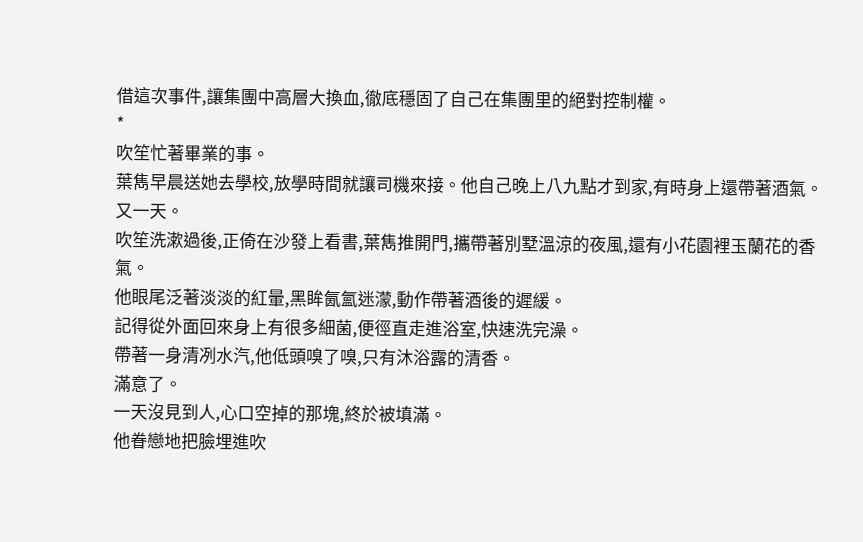借這次事件,讓集團中高層大換血,徹底穩固了自己在集團里的絕對控制權。
*
吹笙忙著畢業的事。
葉雋早晨送她去學校,放學時間就讓司機來接。他自己晚上八九點才到家,有時身上還帶著酒氣。
又一天。
吹笙洗漱過後,正倚在沙發上看書,葉雋推開門,攜帶著別墅溫涼的夜風,還有小花園裡玉蘭花的香氣。
他眼尾泛著淡淡的紅暈,黑眸氤氳迷濛,動作帶著酒後的遲緩。
記得從外面回來身上有很多細菌,便徑直走進浴室,快速洗完澡。
帶著一身清冽水汽,他低頭嗅了嗅,只有沐浴露的清香。
滿意了。
一天沒見到人,心口空掉的那塊,終於被填滿。
他眷戀地把臉埋進吹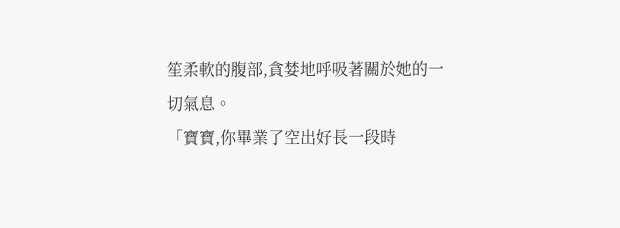笙柔軟的腹部,貪婪地呼吸著關於她的一切氣息。
「寶寶,你畢業了空出好長一段時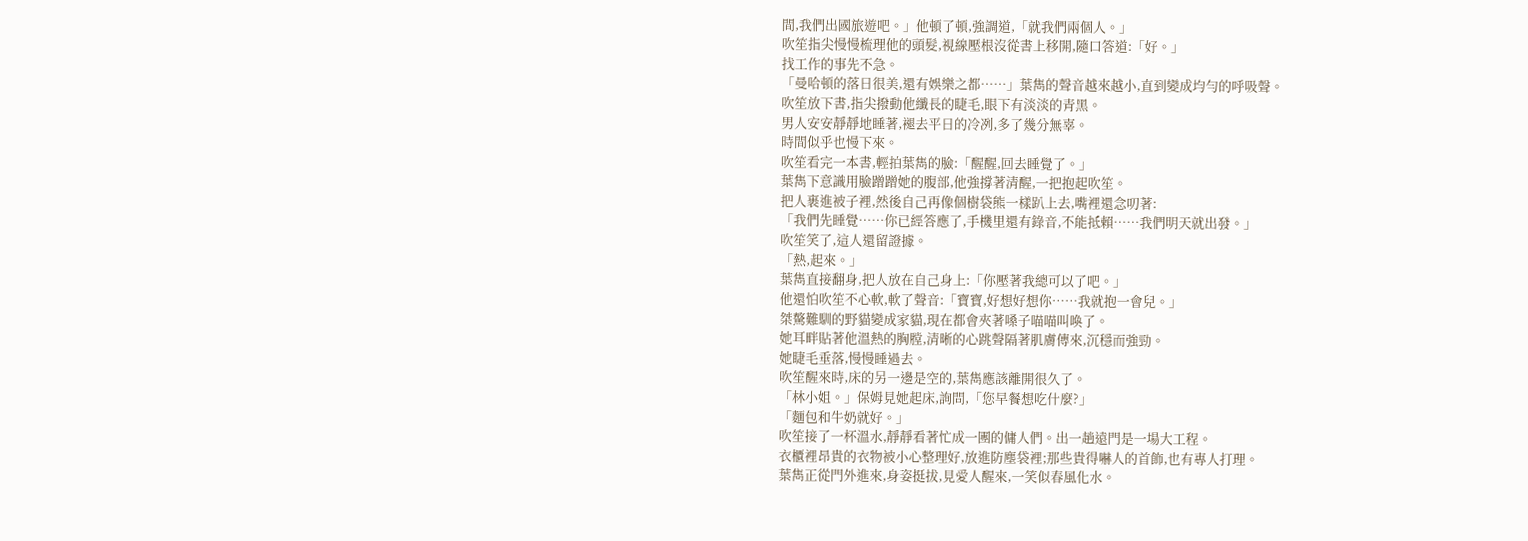間,我們出國旅遊吧。」他頓了頓,強調道,「就我們兩個人。」
吹笙指尖慢慢梳理他的頭髮,視線壓根沒從書上移開,隨口答道:「好。」
找工作的事先不急。
「曼哈頓的落日很美,還有娛樂之都……」葉雋的聲音越來越小,直到變成均勻的呼吸聲。
吹笙放下書,指尖撥動他纖長的睫毛,眼下有淡淡的青黑。
男人安安靜靜地睡著,褪去平日的冷冽,多了幾分無辜。
時間似乎也慢下來。
吹笙看完一本書,輕拍葉雋的臉:「醒醒,回去睡覺了。」
葉雋下意識用臉蹭蹭她的腹部,他強撐著清醒,一把抱起吹笙。
把人裹進被子裡,然後自己再像個樹袋熊一樣趴上去,嘴裡還念叨著:
「我們先睡覺……你已經答應了,手機里還有錄音,不能抵賴……我們明天就出發。」
吹笙笑了,這人還留證據。
「熱,起來。」
葉雋直接翻身,把人放在自己身上:「你壓著我總可以了吧。」
他還怕吹笙不心軟,軟了聲音:「寶寶,好想好想你……我就抱一會兒。」
桀驁難馴的野貓變成家貓,現在都會夾著嗓子喵喵叫喚了。
她耳畔貼著他溫熱的胸膛,清晰的心跳聲隔著肌膚傳來,沉穩而強勁。
她睫毛垂落,慢慢睡過去。
吹笙醒來時,床的另一邊是空的,葉雋應該離開很久了。
「林小姐。」保姆見她起床,詢問,「您早餐想吃什麼?」
「麵包和牛奶就好。」
吹笙接了一杯溫水,靜靜看著忙成一團的傭人們。出一趟遠門是一場大工程。
衣櫃裡昂貴的衣物被小心整理好,放進防塵袋裡;那些貴得嚇人的首飾,也有專人打理。
葉雋正從門外進來,身姿挺拔,見愛人醒來,一笑似春風化水。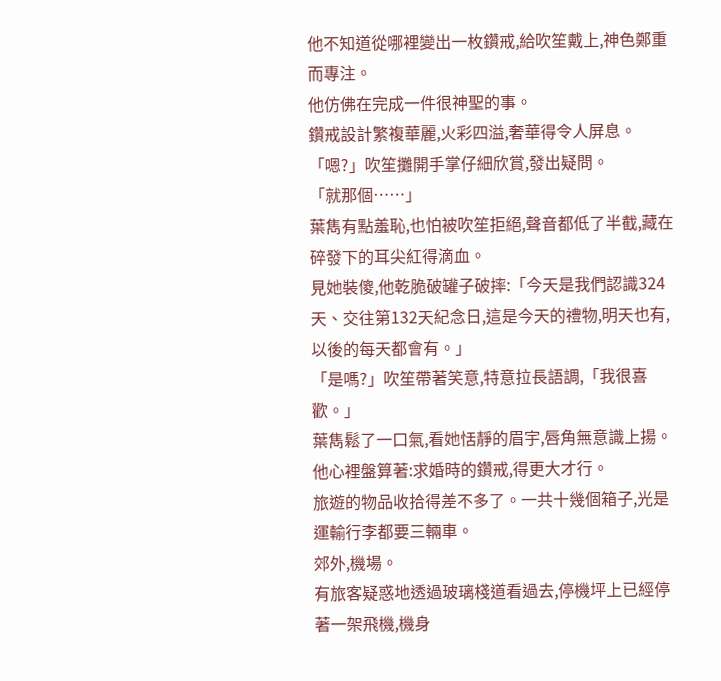他不知道從哪裡變出一枚鑽戒,給吹笙戴上,神色鄭重而專注。
他仿佛在完成一件很神聖的事。
鑽戒設計繁複華麗,火彩四溢,奢華得令人屏息。
「嗯?」吹笙攤開手掌仔細欣賞,發出疑問。
「就那個……」
葉雋有點羞恥,也怕被吹笙拒絕,聲音都低了半截,藏在碎發下的耳尖紅得滴血。
見她裝傻,他乾脆破罐子破摔:「今天是我們認識324天、交往第132天紀念日,這是今天的禮物,明天也有,以後的每天都會有。」
「是嗎?」吹笙帶著笑意,特意拉長語調,「我很喜歡。」
葉雋鬆了一口氣,看她恬靜的眉宇,唇角無意識上揚。
他心裡盤算著:求婚時的鑽戒,得更大才行。
旅遊的物品收拾得差不多了。一共十幾個箱子,光是運輸行李都要三輛車。
郊外,機場。
有旅客疑惑地透過玻璃棧道看過去,停機坪上已經停著一架飛機,機身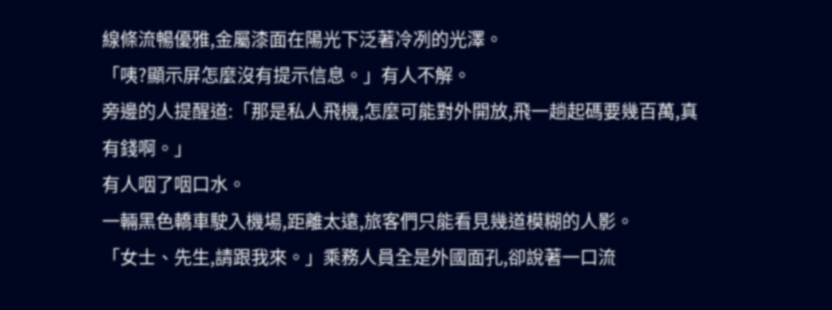線條流暢優雅,金屬漆面在陽光下泛著冷冽的光澤。
「咦?顯示屏怎麼沒有提示信息。」有人不解。
旁邊的人提醒道:「那是私人飛機,怎麼可能對外開放,飛一趟起碼要幾百萬,真有錢啊。」
有人咽了咽口水。
一輛黑色轎車駛入機場,距離太遠,旅客們只能看見幾道模糊的人影。
「女士、先生,請跟我來。」乘務人員全是外國面孔,卻說著一口流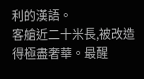利的漢語。
客艙近二十米長,被改造得極盡奢華。最醒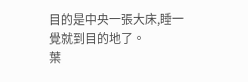目的是中央一張大床,睡一覺就到目的地了。
葉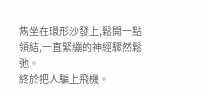雋坐在環形沙發上,鬆開一點領結,一直緊繃的神經驟然鬆弛。
終於把人騙上飛機。